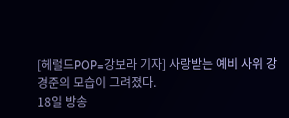[헤럴드POP=강보라 기자] 사랑받는 예비 사위 강경준의 모습이 그려졌다.
18일 방송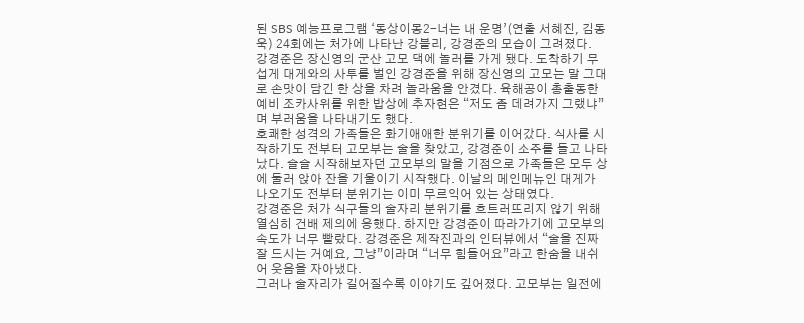된 SBS 예능프로그램 ‘동상이몽2-너는 내 운명’(연출 서혜진, 김동욱) 24회에는 처가에 나타난 강블리, 강경준의 모습이 그려졌다.
강경준은 장신영의 군산 고모 댁에 놀러를 가게 됐다. 도착하기 무섭게 대게와의 사투를 벌인 강경준을 위해 장신영의 고모는 말 그대로 손맛이 담긴 한 상을 차려 놀라움을 안겼다. 육해공이 총출동한 예비 조카사위를 위한 밥상에 추자현은 “저도 좀 데려가지 그랬냐”며 부러움을 나타내기도 했다.
호쾌한 성격의 가족들은 화기애애한 분위기를 이어갔다. 식사를 시작하기도 전부터 고모부는 술을 찾았고, 강경준이 소주를 들고 나타났다. 슬슬 시작해보자던 고모부의 말을 기점으로 가족들은 모두 상에 둘러 앉아 잔을 기울이기 시작했다. 이날의 메인메뉴인 대게가 나오기도 전부터 분위기는 이미 무르익어 있는 상태였다.
강경준은 처가 식구들의 술자리 분위기를 흐트러뜨리지 않기 위해 열심히 건배 제의에 응했다. 하지만 강경준이 따라가기에 고모부의 속도가 너무 빨랐다. 강경준은 제작진과의 인터뷰에서 “술을 진짜 잘 드시는 거예요, 그냥”이라며 “너무 힘들어요”라고 한숨을 내쉬어 웃음을 자아냈다.
그러나 술자리가 길어질수록 이야기도 깊어졌다. 고모부는 일전에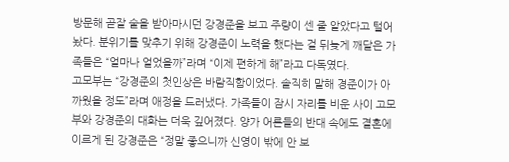방문해 곧잘 술을 받아마시던 강경준을 보고 주량이 센 줄 알았다고 털어놨다. 분위기를 맞추기 위해 강경준이 노력을 했다는 걸 뒤늦게 깨달은 가족들은 “얼마나 얼었을까”라며 “이제 편하게 해”라고 다독였다.
고모부는 “강경준의 첫인상은 바람직함이었다. 솔직히 말해 경준이가 아까웠을 정도”라며 애정을 드러냈다. 가족들이 잠시 자리를 비운 사이 고모부와 강경준의 대화는 더욱 깊어졌다. 양가 어른들의 반대 속에도 결혼에 이르게 된 강경준은 “정말 좋으니까 신영이 밖에 안 보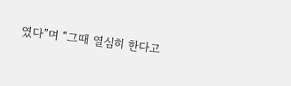였다”며 “그때 열심히 한다고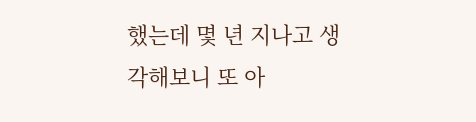했는데 몇 년 지나고 생각해보니 또 아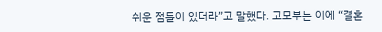쉬운 점들이 있더라”고 말했다. 고모부는 이에 “결혼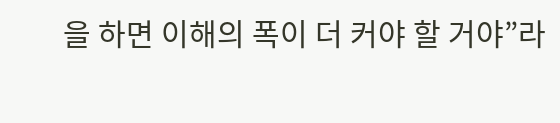을 하면 이해의 폭이 더 커야 할 거야”라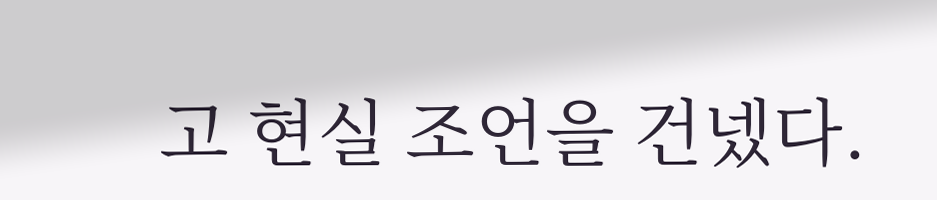고 현실 조언을 건넸다.